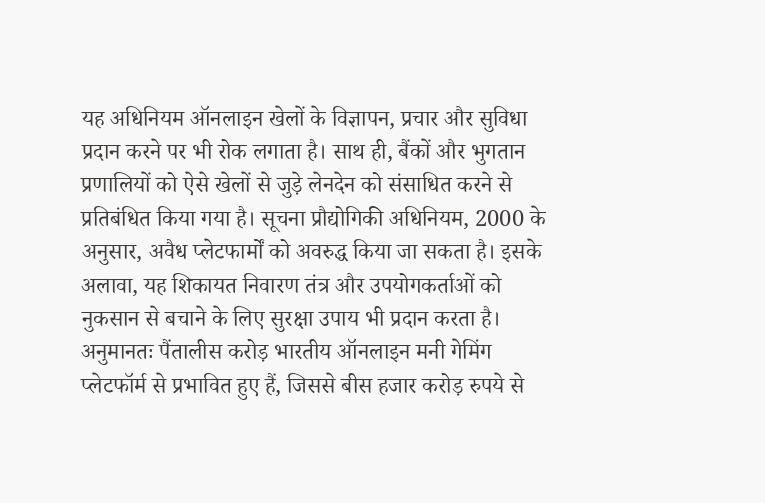यह अधिनियम ऑनलाइन खेलों के विज्ञापन, प्रचार और सुविधा प्रदान करने पर भी रोक लगाता है। साथ ही, बैंकों और भुगतान प्रणालियों को ऐसे खेलों से जुड़े लेनदेन को संसाधित करने से प्रतिबंधित किया गया है। सूचना प्रौद्योगिकी अधिनियम, 2000 के अनुसार, अवैध प्लेटफार्मों को अवरुद्ध किया जा सकता है। इसके अलावा, यह शिकायत निवारण तंत्र और उपयोगकर्ताओं को नुकसान से बचाने के लिए सुरक्षा उपाय भी प्रदान करता है। अनुमानतः पैंतालीस करोड़ भारतीय ऑनलाइन मनी गेमिंग प्लेटफॉर्म से प्रभावित हुए हैं, जिससे बीस हजार करोड़ रुपये से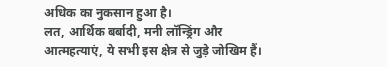अधिक का नुकसान हुआ है।
लत, आर्थिक बर्बादी, मनी लॉन्ड्रिंग और आत्महत्याएं, ये सभी इस क्षेत्र से जुड़े जोखिम हैं।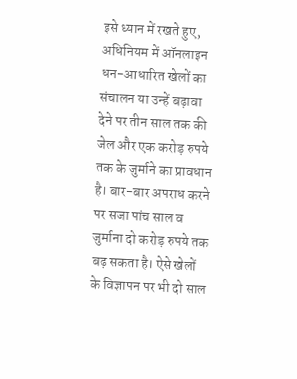इसे ध्यान में रखते हुए, अधिनियम में ऑनलाइन धन-आधारित खेलों का संचालन या उन्हें बढ़ावा देने पर तीन साल तक की जेल और एक करोड़ रुपये तक के जुर्माने का प्रावधान है। बार-बार अपराध करने पर सजा पांच साल व जुर्माना दो करोड़ रुपये तक बढ़ सकता है। ऐसे खेलों के विज्ञापन पर भी दो साल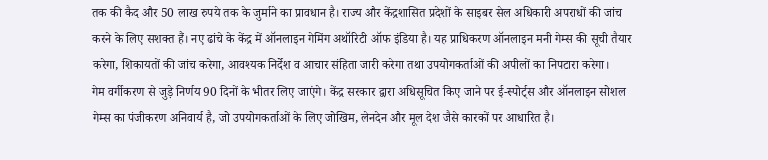तक की कैद और 50 लाख रुपये तक के जुर्माने का प्रावधान है। राज्य और केंद्रशासित प्रदेशों के साइबर सेल अधिकारी अपराधों की जांच करने के लिए सशक्त हैं। नए ढांचे के केंद्र में ऑनलाइन गेमिंग अथॉरिटी ऑफ इंडिया है। यह प्राधिकरण ऑनलाइन मनी गेम्स की सूची तैयार करेगा, शिकायतों की जांच करेगा, आवश्यक निर्देश व आचार संहिता जारी करेगा तथा उपयोगकर्ताओं की अपीलों का निपटारा करेगा।
गेम वर्गीकरण से जुड़े निर्णय 90 दिनों के भीतर लिए जाएंगे। केंद्र सरकार द्वारा अधिसूचित किए जाने पर ई-स्पोर्ट्स और ऑनलाइन सोशल गेम्स का पंजीकरण अनिवार्य है, जो उपयोगकर्ताओं के लिए जोखिम, लेनदेन और मूल देश जैसे कारकों पर आधारित है।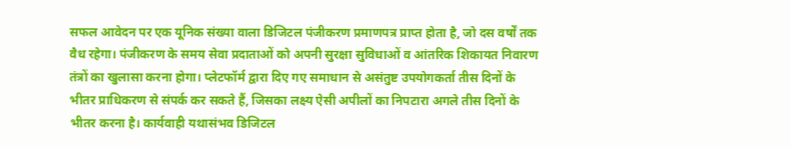सफल आवेदन पर एक यूनिक संख्या वाला डिजिटल पंजीकरण प्रमाणपत्र प्राप्त होता है, जो दस वर्षों तक वैध रहेगा। पंजीकरण के समय सेवा प्रदाताओं को अपनी सुरक्षा सुविधाओं व आंतरिक शिकायत निवारण तंत्रों का खुलासा करना होगा। प्लेटफॉर्म द्वारा दिए गए समाधान से असंतुष्ट उपयोगकर्ता तीस दिनों के भीतर प्राधिकरण से संपर्क कर सकते हैं, जिसका लक्ष्य ऐसी अपीलों का निपटारा अगले तीस दिनों के भीतर करना है। कार्यवाही यथासंभव डिजिटल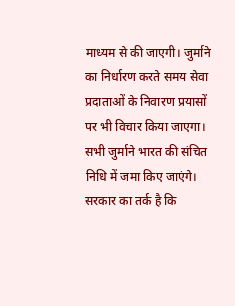माध्यम से की जाएगी। जुर्माने का निर्धारण करते समय सेवा प्रदाताओं के निवारण प्रयासों पर भी विचार किया जाएगा। सभी जुर्माने भारत की संचित निधि में जमा किए जाएंगे।
सरकार का तर्क है कि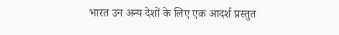भारत उन अन्य देशों के लिए एक आदर्श प्रस्तुत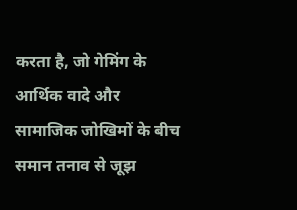करता है, जो गेमिंग के आर्थिक वादे और सामाजिक जोखिमों के बीच समान तनाव से जूझ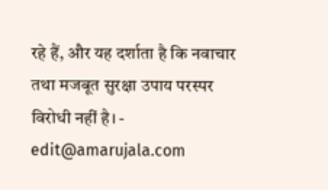रहे हैं, और यह दर्शाता है कि नवाचार तथा मजबूत सुरक्षा उपाय परस्पर विरोधी नहीं है। - edit@amarujala.com